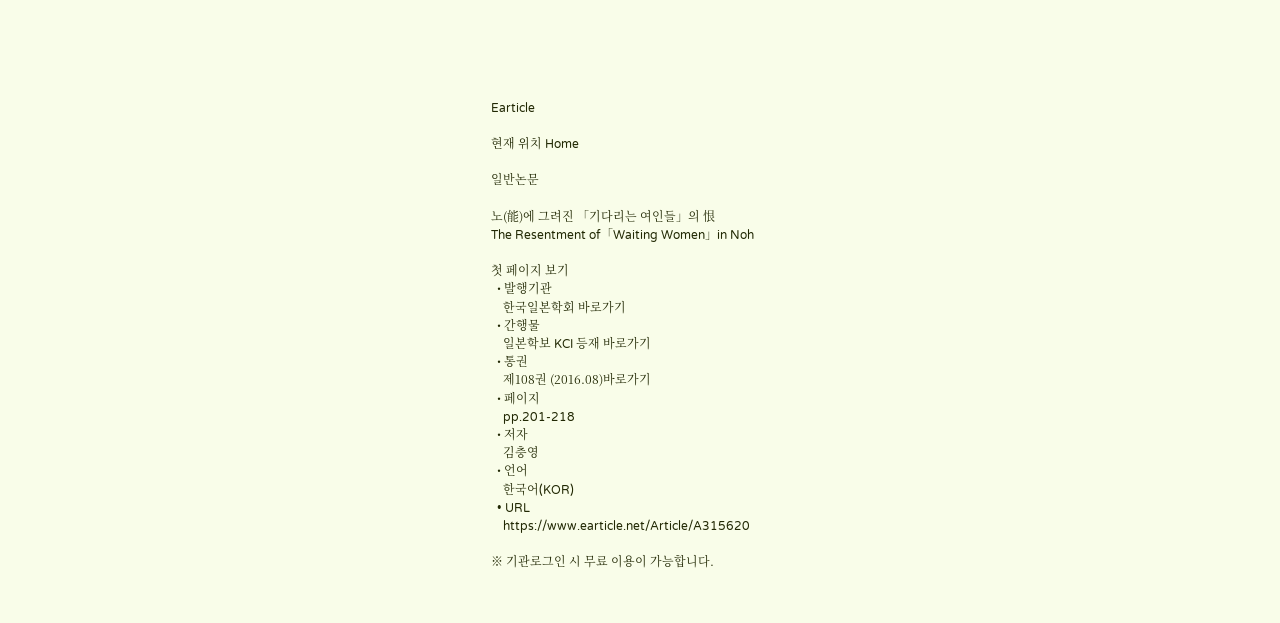Earticle

현재 위치 Home

일반논문

노(能)에 그려진 「기다리는 여인들」의 恨
The Resentment of「Waiting Women」in Noh

첫 페이지 보기
  • 발행기관
    한국일본학회 바로가기
  • 간행물
    일본학보 KCI 등재 바로가기
  • 통권
    제108권 (2016.08)바로가기
  • 페이지
    pp.201-218
  • 저자
    김충영
  • 언어
    한국어(KOR)
  • URL
    https://www.earticle.net/Article/A315620

※ 기관로그인 시 무료 이용이 가능합니다.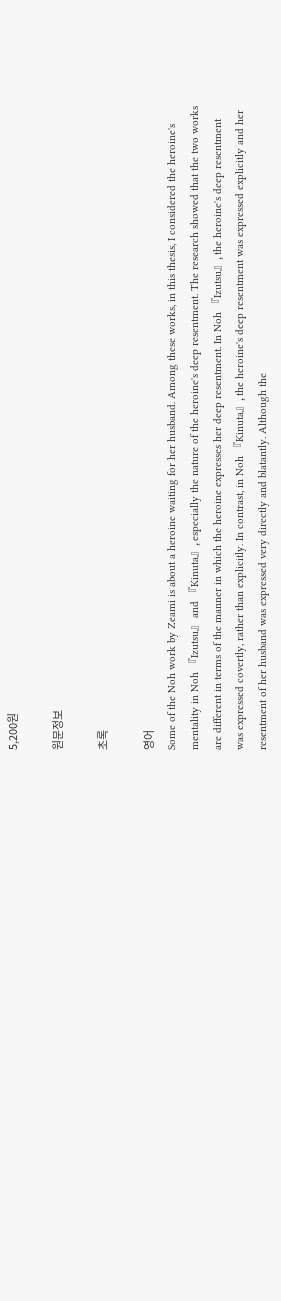5,200원

원문정보

초록

영어
Some of the Noh work by Zeami is about a heroine waiting for her husband. Among these works, in this thesis, I considered the heroine's mentality in Noh 『Izutsu』 and 『Kinuta』, especially the nature of the heroine's deep resentment. The research showed that the two works are different in terms of the manner in which the heroine expresses her deep resentment. In Noh 『Izutsu』, the heroine's deep resentment was expressed covertly, rather than explicitly. In contrast, in Noh 『Kinuta』, the heroine's deep resentment was expressed explicitly and her resentment of her husband was expressed very directly and blatantly. Although the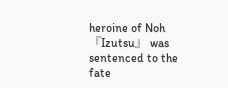heroine of Noh 『Izutsu』 was sentenced to the fate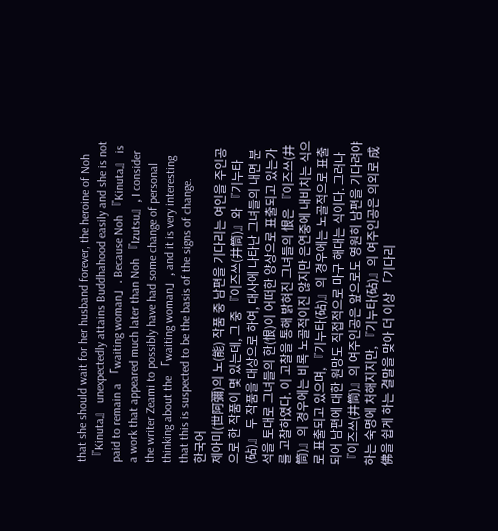that she should wait for her husband forever, the heroine of Noh 『Kinuta』 unexpectedly attains Buddhahood easily and she is not paid to remain a 「waiting woman」. Because Noh 『Kinuta』 is a work that appeared much later than Noh 『Izutsu』, I consider the writer Zeami to possibly have had some change of personal thinking about the 「waiting woman」, and it is very interesting that this is suspected to be the basis of the signs of change.
한국어
제아미(世阿彌)의 노(能) 작품 중 남편을 기다리는 여인을 주인공으로 한 작품이 몇 있는데, 그 중 『이즈쓰(井筒)』와 『기누타(砧)』 두 작품을 대상으로 하여, 대사에 나타난 그녀들의 내면 분석을 토대로 그녀들의 한(恨)이 어떠한 양상으로 표출되고 있는가를 고찰하였다. 이 고찰을 통해 밝혀진 그녀들의 恨은 『이즈쓰(井筒)』의 경우에는 비록 노골적이진 않지만 은연중에 내비치는 식으로 표출되고 있으며, 『기누타(砧)』의 경우에는 노골적으로 표출되어 남편에 대한 원망도 직접적으로 마구 해대는 식이다. 그러나 『이즈쓰(井筒)』의 여주인공은 앞으로도 영원히 남편을 기다려야 하는 숙명에 처해지지만, 『기누타(砧)』의 여주인공은 의외로 成佛을 쉽게 하는 결말을 맞아 더 이상 「기다리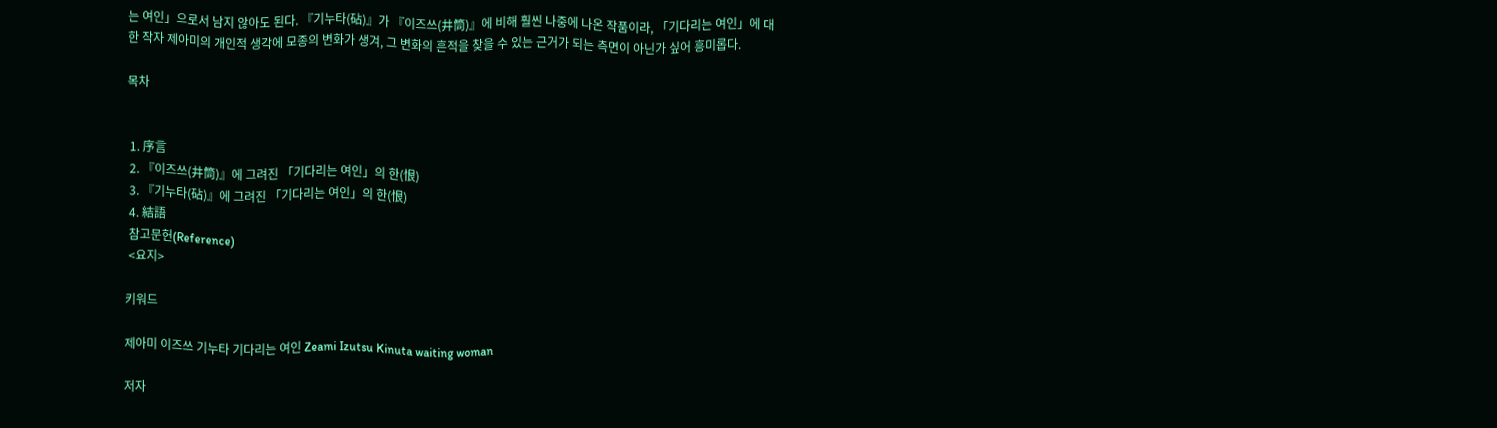는 여인」으로서 남지 않아도 된다. 『기누타(砧)』가 『이즈쓰(井筒)』에 비해 훨씬 나중에 나온 작품이라, 「기다리는 여인」에 대한 작자 제아미의 개인적 생각에 모종의 변화가 생겨, 그 변화의 흔적을 찾을 수 있는 근거가 되는 측면이 아닌가 싶어 흥미롭다.

목차


 1. 序言
 2. 『이즈쓰(井筒)』에 그려진 「기다리는 여인」의 한(恨)
 3. 『기누타(砧)』에 그려진 「기다리는 여인」의 한(恨)
 4. 結語
 참고문헌(Reference)
 <요지>

키워드

제아미 이즈쓰 기누타 기다리는 여인 Zeami Izutsu Kinuta waiting woman

저자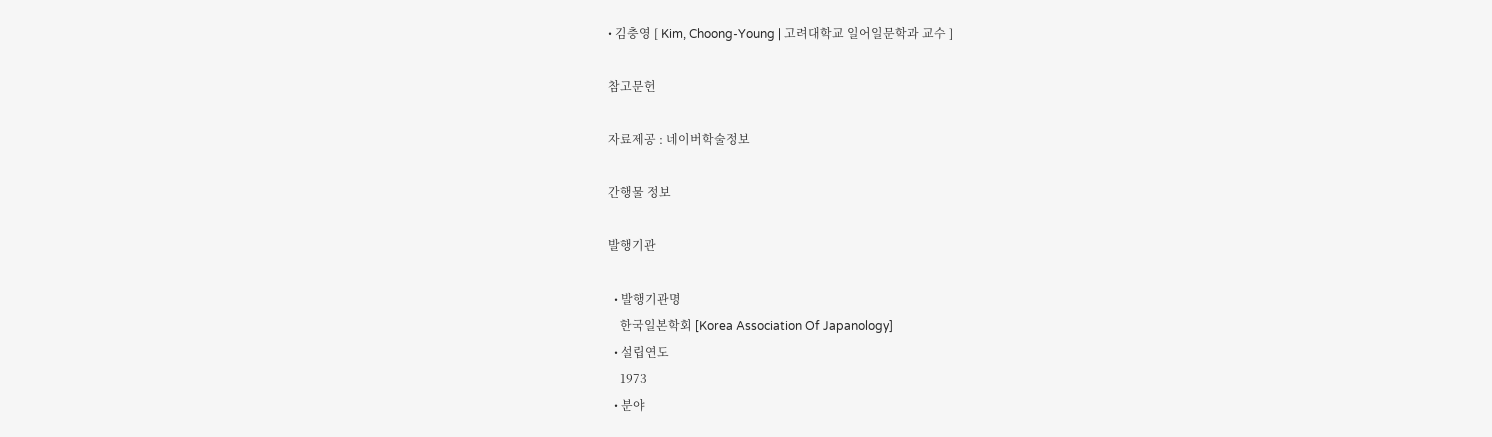• 김충영 [ Kim, Choong-Young | 고려대학교 일어일문학과 교수 ]

참고문헌

자료제공 : 네이버학술정보

간행물 정보

발행기관

  • 발행기관명
    한국일본학회 [Korea Association Of Japanology]
  • 설립연도
    1973
  • 분야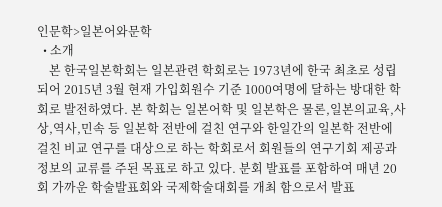인문학>일본어와문학
  • 소개
    본 한국일본학회는 일본관련 학회로는 1973년에 한국 최초로 성립되어 2015년 3월 현재 가입회원수 기준 1000여명에 달하는 방대한 학회로 발전하였다. 본 학회는 일본어학 및 일본학은 물론,일본의교육,사상,역사,민속 등 일본학 전반에 걸친 연구와 한일간의 일본학 전반에 걸친 비교 연구를 대상으로 하는 학회로서 회원들의 연구기회 제공과 정보의 교류를 주된 목표로 하고 있다. 분회 발표를 포함하여 매년 20회 가까운 학술발표회와 국제학술대회를 개최 함으로서 발표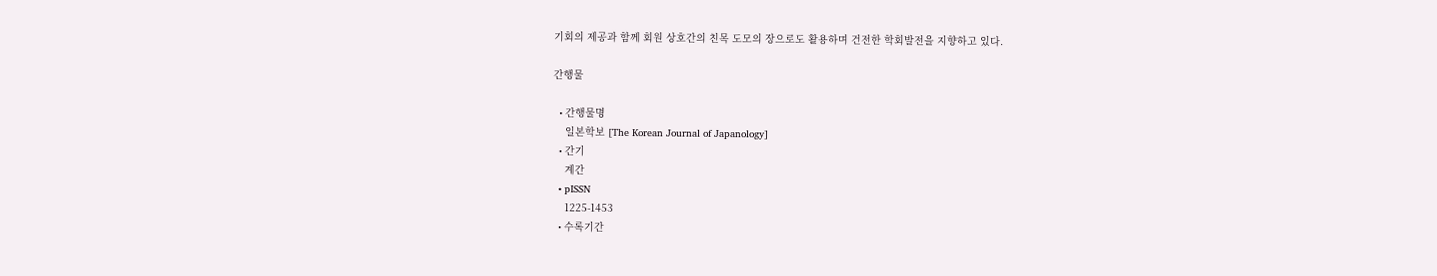기회의 제공과 함께 회원 상호간의 친목 도모의 장으로도 활용하며 건전한 학회발전을 지향하고 있다.

간행물

  • 간행물명
    일본학보 [The Korean Journal of Japanology]
  • 간기
    계간
  • pISSN
    1225-1453
  • 수록기간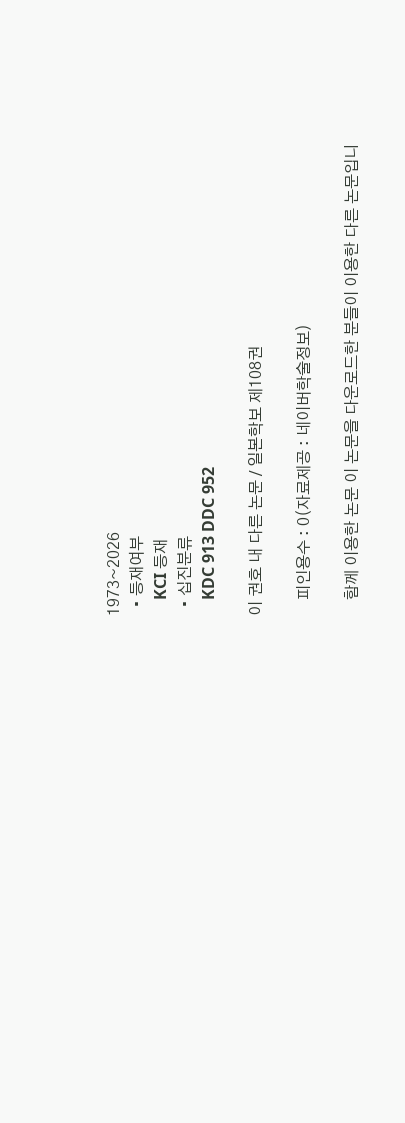1973~2026
  • 등재여부
    KCI 등재
  • 십진분류
    KDC 913 DDC 952

이 권호 내 다른 논문 / 일본학보 제108권

    피인용수 : 0(자료제공 : 네이버학술정보)

    함께 이용한 논문 이 논문을 다운로드한 분들이 이용한 다른 논문입니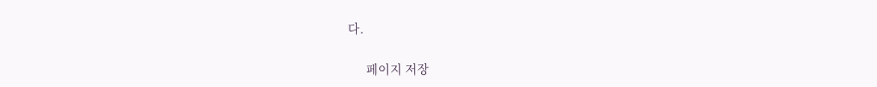다.

      페이지 저장